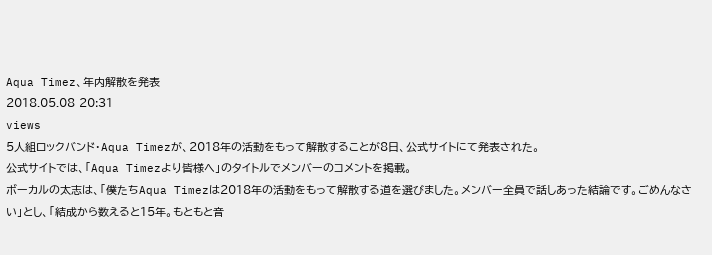Aqua Timez、年内解散を発表
2018.05.08 20:31
views
5人組ロックバンド・Aqua Timezが、2018年の活動をもって解散することが8日、公式サイトにて発表された。
公式サイトでは、「Aqua Timezより皆様へ」のタイトルでメンバーのコメントを掲載。
ボーカルの太志は、「僕たちAqua Timezは2018年の活動をもって解散する道を選びました。メンバー全員で話しあった結論です。ごめんなさい」とし、「結成から数えると15年。もともと音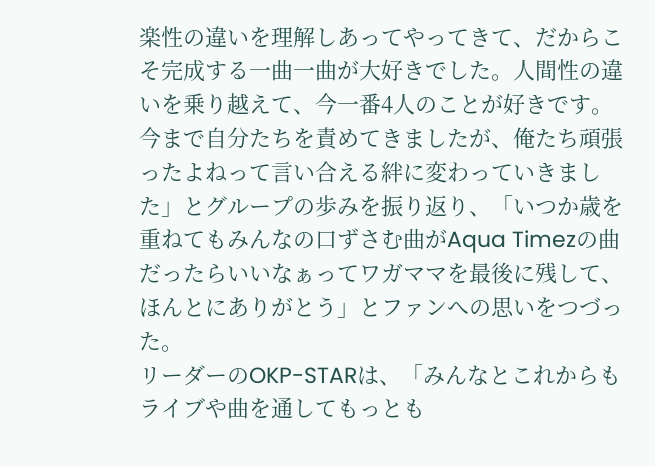楽性の違いを理解しあってやってきて、だからこそ完成する一曲一曲が大好きでした。人間性の違いを乗り越えて、今一番4人のことが好きです。今まで自分たちを責めてきましたが、俺たち頑張ったよねって言い合える絆に変わっていきました」とグループの歩みを振り返り、「いつか歳を重ねてもみんなの口ずさむ曲がAqua Timezの曲だったらいいなぁってワガママを最後に残して、ほんとにありがとう」とファンへの思いをつづった。
リーダーのOKP-STARは、「みんなとこれからもライブや曲を通してもっとも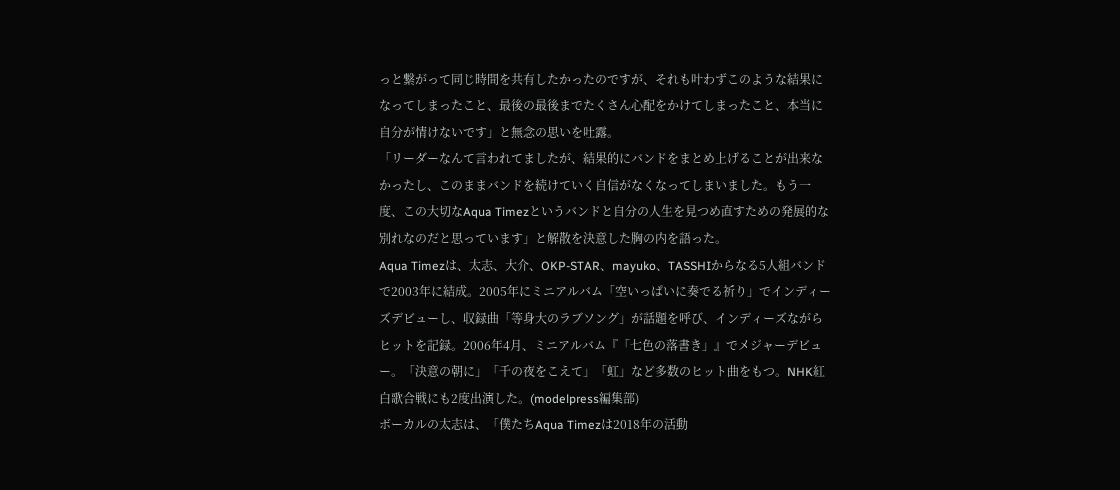っと繋がって同じ時間を共有したかったのですが、それも叶わずこのような結果になってしまったこと、最後の最後までたくさん心配をかけてしまったこと、本当に自分が情けないです」と無念の思いを吐露。
「リーダーなんて言われてましたが、結果的にバンドをまとめ上げることが出来なかったし、このままバンドを続けていく自信がなくなってしまいました。もう一度、この大切なAqua Timezというバンドと自分の人生を見つめ直すための発展的な別れなのだと思っています」と解散を決意した胸の内を語った。
Aqua Timezは、太志、大介、OKP-STAR、mayuko、TASSHIからなる5人組バンドで2003年に結成。2005年にミニアルバム「空いっぱいに奏でる祈り」でインディーズデビューし、収録曲「等身大のラブソング」が話題を呼び、インディーズながらヒットを記録。2006年4月、ミニアルバム『「七色の落書き」』でメジャーデビュー。「決意の朝に」「千の夜をこえて」「虹」など多数のヒット曲をもつ。NHK紅白歌合戦にも2度出演した。(modelpress編集部)
ボーカルの太志は、「僕たちAqua Timezは2018年の活動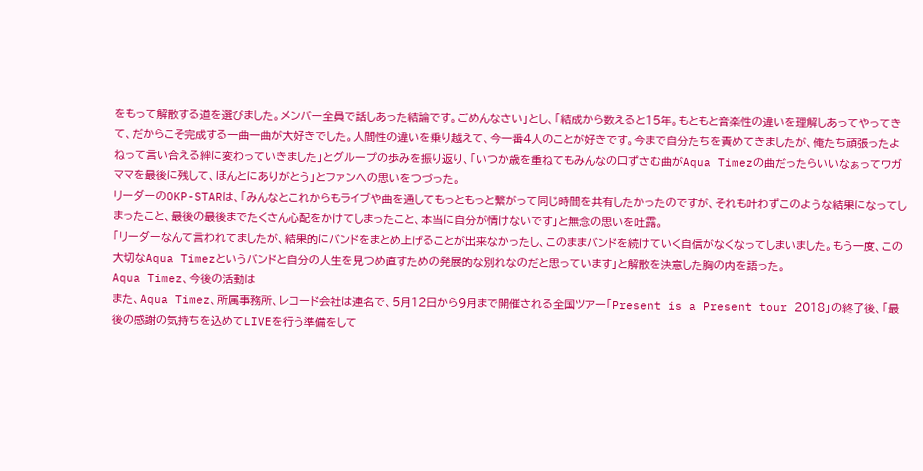をもって解散する道を選びました。メンバー全員で話しあった結論です。ごめんなさい」とし、「結成から数えると15年。もともと音楽性の違いを理解しあってやってきて、だからこそ完成する一曲一曲が大好きでした。人間性の違いを乗り越えて、今一番4人のことが好きです。今まで自分たちを責めてきましたが、俺たち頑張ったよねって言い合える絆に変わっていきました」とグループの歩みを振り返り、「いつか歳を重ねてもみんなの口ずさむ曲がAqua Timezの曲だったらいいなぁってワガママを最後に残して、ほんとにありがとう」とファンへの思いをつづった。
リーダーのOKP-STARは、「みんなとこれからもライブや曲を通してもっともっと繋がって同じ時間を共有したかったのですが、それも叶わずこのような結果になってしまったこと、最後の最後までたくさん心配をかけてしまったこと、本当に自分が情けないです」と無念の思いを吐露。
「リーダーなんて言われてましたが、結果的にバンドをまとめ上げることが出来なかったし、このままバンドを続けていく自信がなくなってしまいました。もう一度、この大切なAqua Timezというバンドと自分の人生を見つめ直すための発展的な別れなのだと思っています」と解散を決意した胸の内を語った。
Aqua Timez、今後の活動は
また、Aqua Timez、所属事務所、レコード会社は連名で、5月12日から9月まで開催される全国ツアー「Present is a Present tour 2018」の終了後、「最後の感謝の気持ちを込めてLIVEを行う準備をして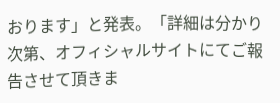おります」と発表。「詳細は分かり次第、オフィシャルサイトにてご報告させて頂きま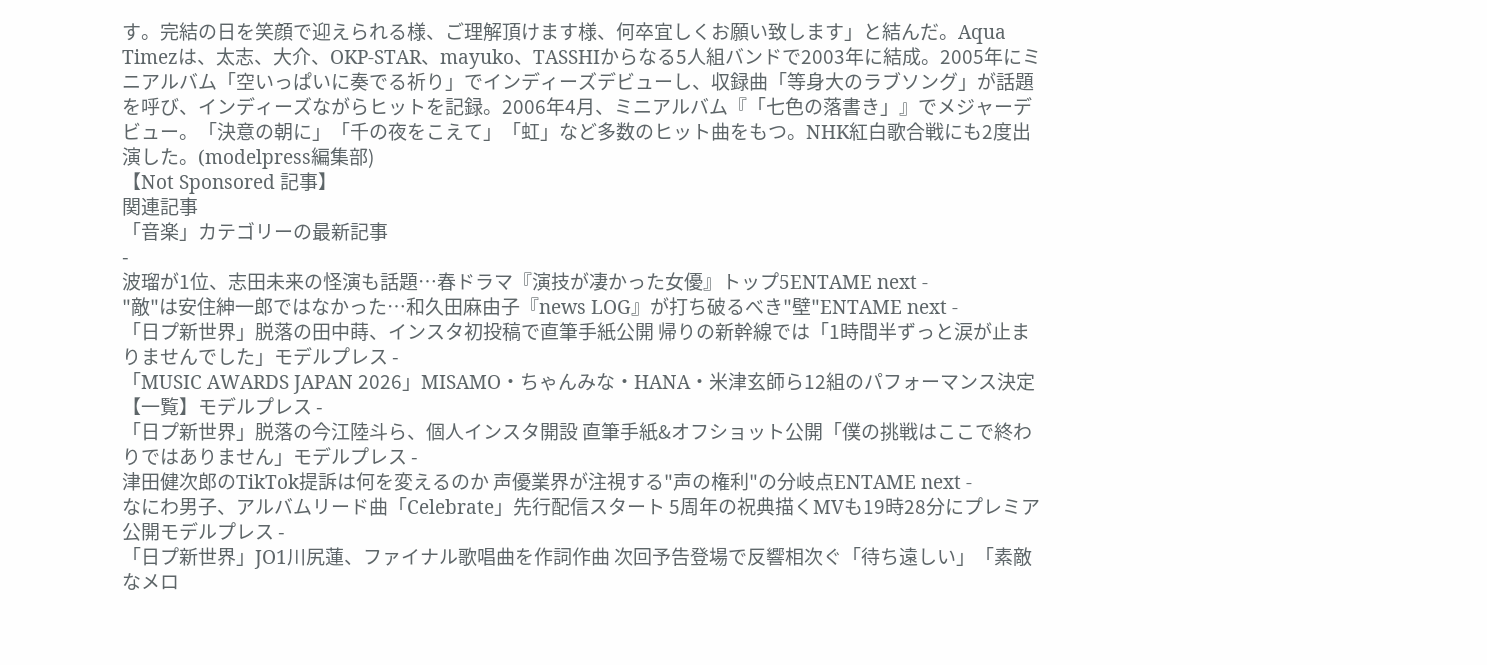す。完結の日を笑顔で迎えられる様、ご理解頂けます様、何卒宜しくお願い致します」と結んだ。Aqua Timezは、太志、大介、OKP-STAR、mayuko、TASSHIからなる5人組バンドで2003年に結成。2005年にミニアルバム「空いっぱいに奏でる祈り」でインディーズデビューし、収録曲「等身大のラブソング」が話題を呼び、インディーズながらヒットを記録。2006年4月、ミニアルバム『「七色の落書き」』でメジャーデビュー。「決意の朝に」「千の夜をこえて」「虹」など多数のヒット曲をもつ。NHK紅白歌合戦にも2度出演した。(modelpress編集部)
【Not Sponsored 記事】
関連記事
「音楽」カテゴリーの最新記事
-
波瑠が1位、志田未来の怪演も話題…春ドラマ『演技が凄かった女優』トップ5ENTAME next -
"敵"は安住紳一郎ではなかった…和久田麻由子『news LOG』が打ち破るべき"壁"ENTAME next -
「日プ新世界」脱落の田中蒔、インスタ初投稿で直筆手紙公開 帰りの新幹線では「1時間半ずっと涙が止まりませんでした」モデルプレス -
「MUSIC AWARDS JAPAN 2026」MISAMO・ちゃんみな・HANA・米津玄師ら12組のパフォーマンス決定【一覧】モデルプレス -
「日プ新世界」脱落の今江陸斗ら、個人インスタ開設 直筆手紙&オフショット公開「僕の挑戦はここで終わりではありません」モデルプレス -
津田健次郎のTikTok提訴は何を変えるのか 声優業界が注視する"声の権利"の分岐点ENTAME next -
なにわ男子、アルバムリード曲「Celebrate」先行配信スタート 5周年の祝典描くMVも19時28分にプレミア公開モデルプレス -
「日プ新世界」JO1川尻蓮、ファイナル歌唱曲を作詞作曲 次回予告登場で反響相次ぐ「待ち遠しい」「素敵なメロ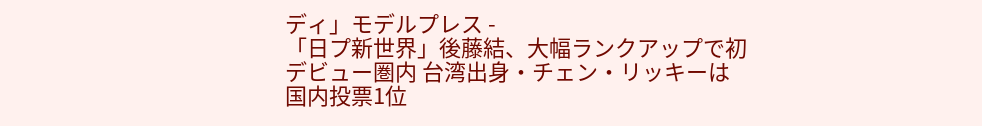ディ」モデルプレス -
「日プ新世界」後藤結、大幅ランクアップで初デビュー圏内 台湾出身・チェン・リッキーは国内投票1位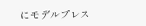にモデルプレス